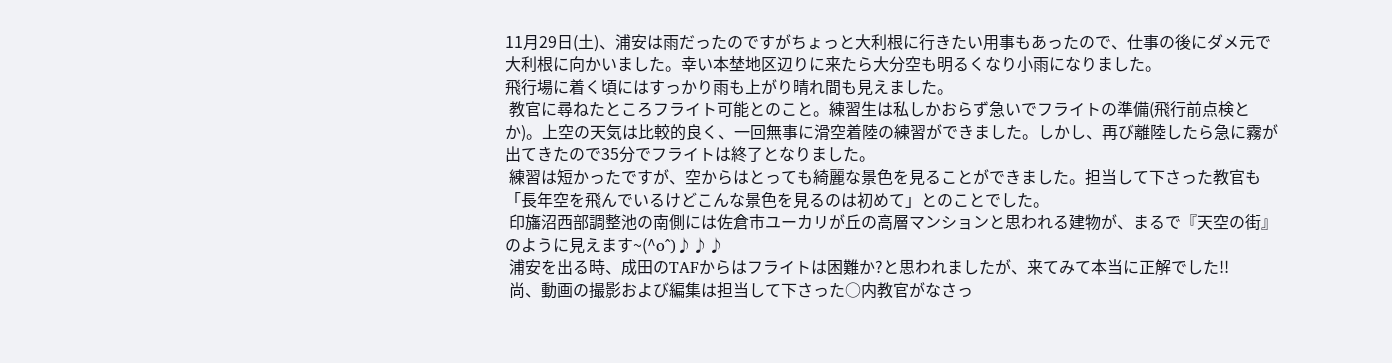11月29日(土)、浦安は雨だったのですがちょっと大利根に行きたい用事もあったので、仕事の後にダメ元で大利根に向かいました。幸い本埜地区辺りに来たら大分空も明るくなり小雨になりました。
飛行場に着く頃にはすっかり雨も上がり晴れ間も見えました。
 教官に尋ねたところフライト可能とのこと。練習生は私しかおらず急いでフライトの準備(飛行前点検とか)。上空の天気は比較的良く、一回無事に滑空着陸の練習ができました。しかし、再び離陸したら急に霧が出てきたので35分でフライトは終了となりました。
 練習は短かったですが、空からはとっても綺麗な景色を見ることができました。担当して下さった教官も「長年空を飛んでいるけどこんな景色を見るのは初めて」とのことでした。
 印旛沼西部調整池の南側には佐倉市ユーカリが丘の高層マンションと思われる建物が、まるで『天空の街』のように見えます~(^o^)♪♪♪
 浦安を出る時、成田のTAFからはフライトは困難か?と思われましたが、来てみて本当に正解でした!!
 尚、動画の撮影および編集は担当して下さった○内教官がなさっ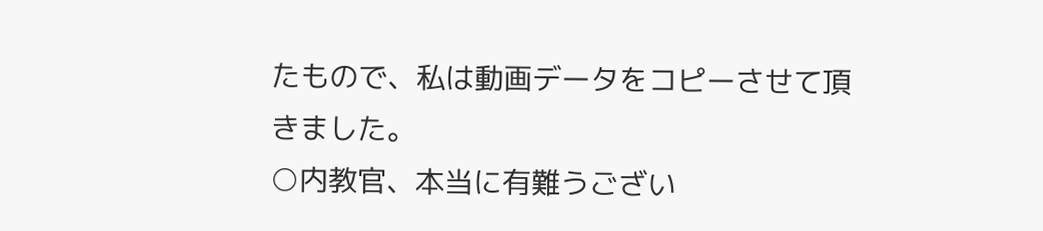たもので、私は動画データをコピーさせて頂きました。
○内教官、本当に有難うござい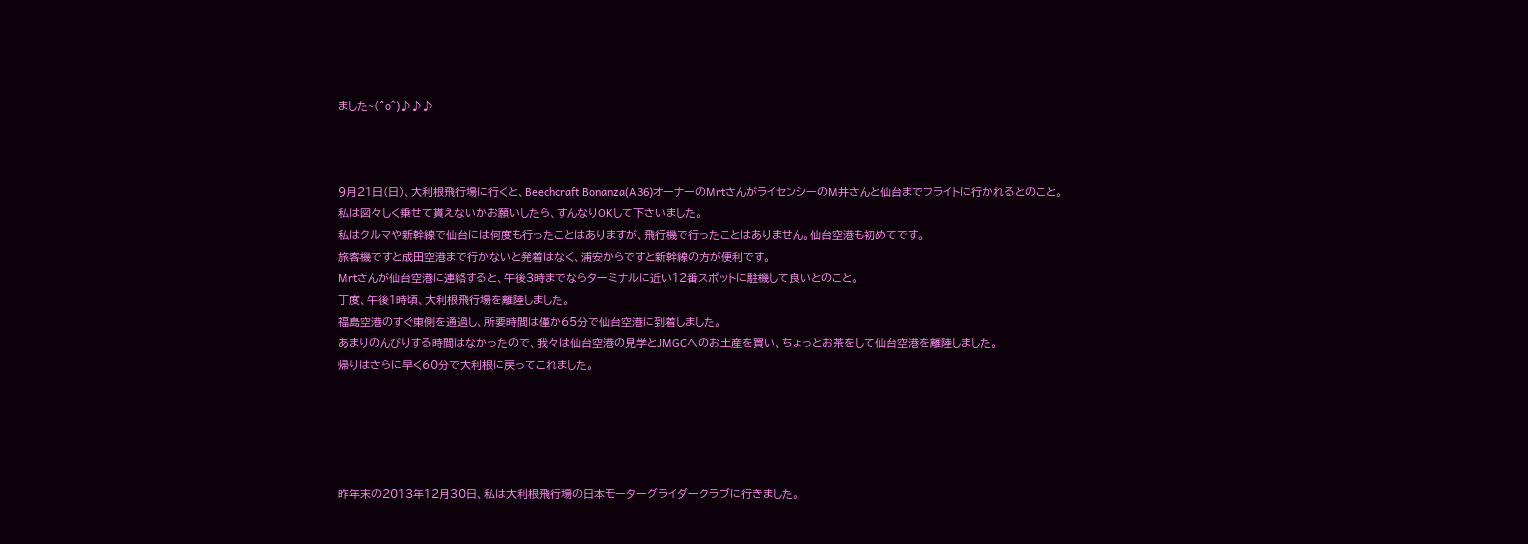ました~(^o^)♪♪♪



9月21日(日)、大利根飛行場に行くと、Beechcraft Bonanza(A36)オーナーのMrtさんがライセンシーのM井さんと仙台までフライトに行かれるとのこと。
私は図々しく乗せて貰えないかお願いしたら、すんなりOKして下さいました。
私はクルマや新幹線で仙台には何度も行ったことはありますが、飛行機で行ったことはありません。仙台空港も初めてです。
旅客機ですと成田空港まで行かないと発着はなく、浦安からですと新幹線の方が便利です。
Mrtさんが仙台空港に連絡すると、午後3時までならターミナルに近い12番スポットに駐機して良いとのこと。
丁度、午後1時頃、大利根飛行場を離陸しました。
福島空港のすぐ東側を通過し、所要時間は僅か65分で仙台空港に到着しました。
あまりのんびりする時間はなかったので、我々は仙台空港の見学とJMGCへのお土産を買い、ちょっとお茶をして仙台空港を離陸しました。
帰りはさらに早く60分で大利根に戻ってこれました。





昨年末の2013年12月30日、私は大利根飛行場の日本モーターグライダークラブに行きました。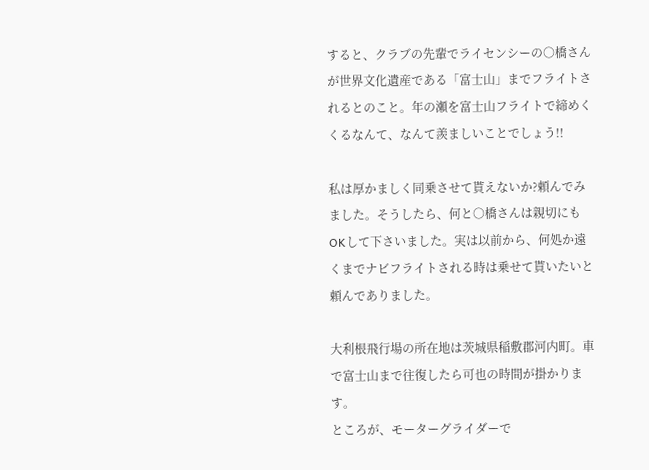すると、クラブの先輩でライセンシーの○橋さんが世界文化遺産である「富士山」までフライトされるとのこと。年の瀬を富士山フライトで締めくくるなんて、なんて羨ましいことでしょう!!

私は厚かましく同乗させて貰えないか?頼んでみました。そうしたら、何と○橋さんは親切にもOKして下さいました。実は以前から、何処か遠くまでナビフライトされる時は乗せて貰いたいと頼んでありました。

大利根飛行場の所在地は茨城県稲敷郡河内町。車で富士山まで往復したら可也の時間が掛かります。
ところが、モーターグライダーで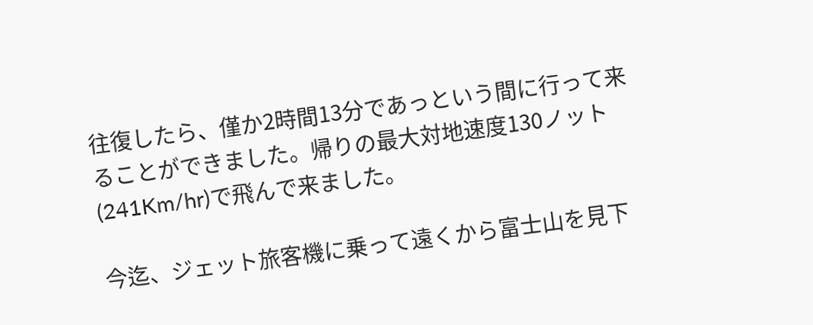往復したら、僅か2時間13分であっという間に行って来ることができました。帰りの最大対地速度130ノット(241Km/hr)で飛んで来ました。

今迄、ジェット旅客機に乗って遠くから富士山を見下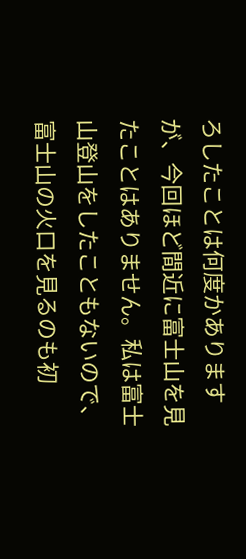ろしたことは何度かありますが、今回ほど間近に富士山を見たことはありません。私は富士山登山をしたこともないので、富士山の火口を見るのも初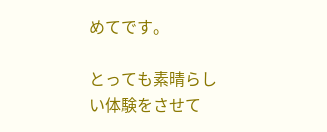めてです。

とっても素晴らしい体験をさせて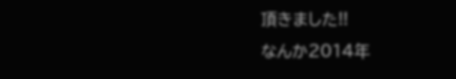頂きました!!
なんか2014年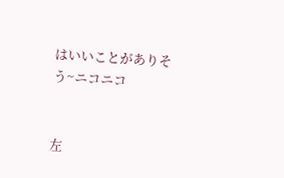はいいことがありそう~ニコニコ


左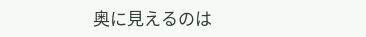奥に見えるのは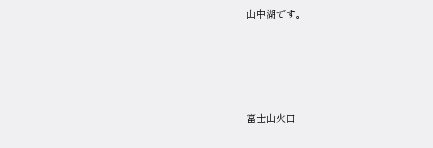山中湖です。




富士山火口